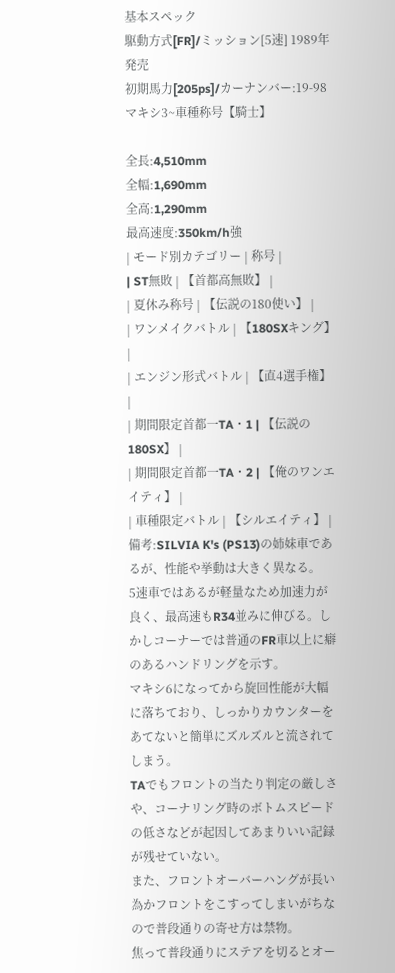基本スペック
駆動方式[FR]/ミッション[5速] 1989年発売
初期馬力[205ps]/カーナンバー:19-98
マキシ3~車種称号【騎士】

全長:4,510mm
全幅:1,690mm
全高:1,290mm
最高速度:350km/h強
| モード別カテゴリー | 称号 |
| ST無敗 | 【首都高無敗】 |
| 夏休み称号 | 【伝説の180使い】 |
| ワンメイクバトル | 【180SXキング】 |
| エンジン形式バトル | 【直4選手権】 |
| 期間限定首都一TA・1 | 【伝説の180SX】 |
| 期間限定首都一TA・2 | 【俺のワンエイティ】 |
| 車種限定バトル | 【シルエイティ】 |
備考:SILVIA K's (PS13)の姉妹車であるが、性能や挙動は大きく異なる。
5速車ではあるが軽量なため加速力が良く、最高速もR34並みに伸びる。しかしコーナーでは普通のFR車以上に癖のあるハンドリングを示す。
マキシ6になってから旋回性能が大幅に落ちており、しっかりカウンターをあてないと簡単にズルズルと流されてしまう。
TAでもフロントの当たり判定の厳しさや、コーナリング時のボトムスピードの低さなどが起因してあまりいい記録が残せていない。
また、フロントオーバーハングが長い為かフロントをこすってしまいがちなので普段通りの寄せ方は禁物。
焦って普段通りにステアを切るとオー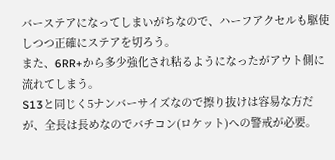バーステアになってしまいがちなので、ハーフアクセルも駆使しつつ正確にステアを切ろう。
また、6RR+から多少強化され粘るようになったがアウト側に流れてしまう。
S13と同じく5ナンバーサイズなので擦り抜けは容易な方だが、全長は長めなのでバチコン(ロケット)への警戒が必要。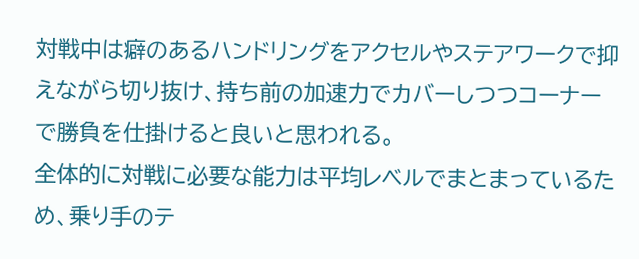対戦中は癖のあるハンドリングをアクセルやステアワークで抑えながら切り抜け、持ち前の加速力でカバーしつつコーナーで勝負を仕掛けると良いと思われる。
全体的に対戦に必要な能力は平均レベルでまとまっているため、乗り手のテ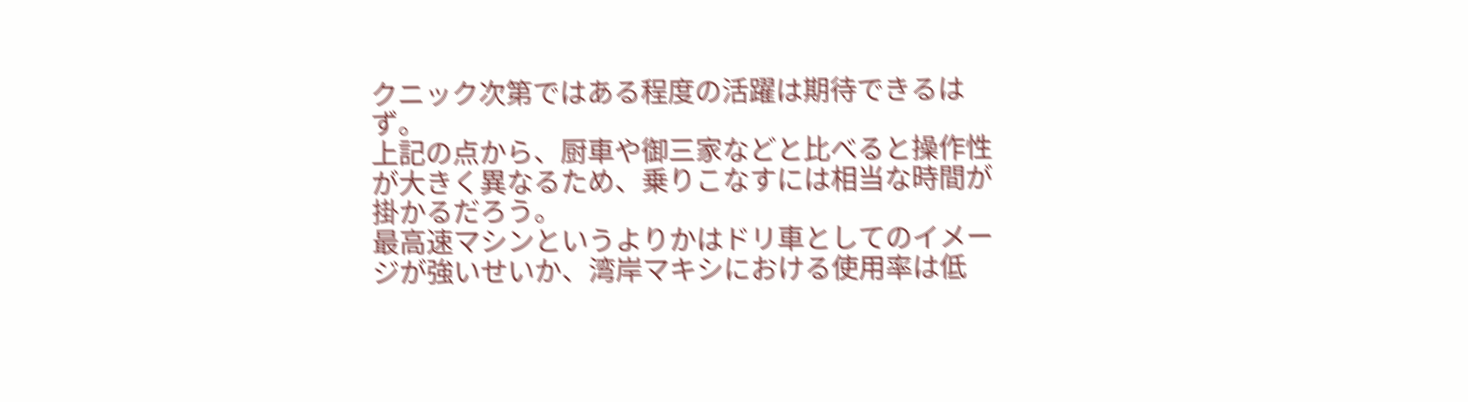クニック次第ではある程度の活躍は期待できるはず。
上記の点から、厨車や御三家などと比べると操作性が大きく異なるため、乗りこなすには相当な時間が掛かるだろう。
最高速マシンというよりかはドリ車としてのイメージが強いせいか、湾岸マキシにおける使用率は低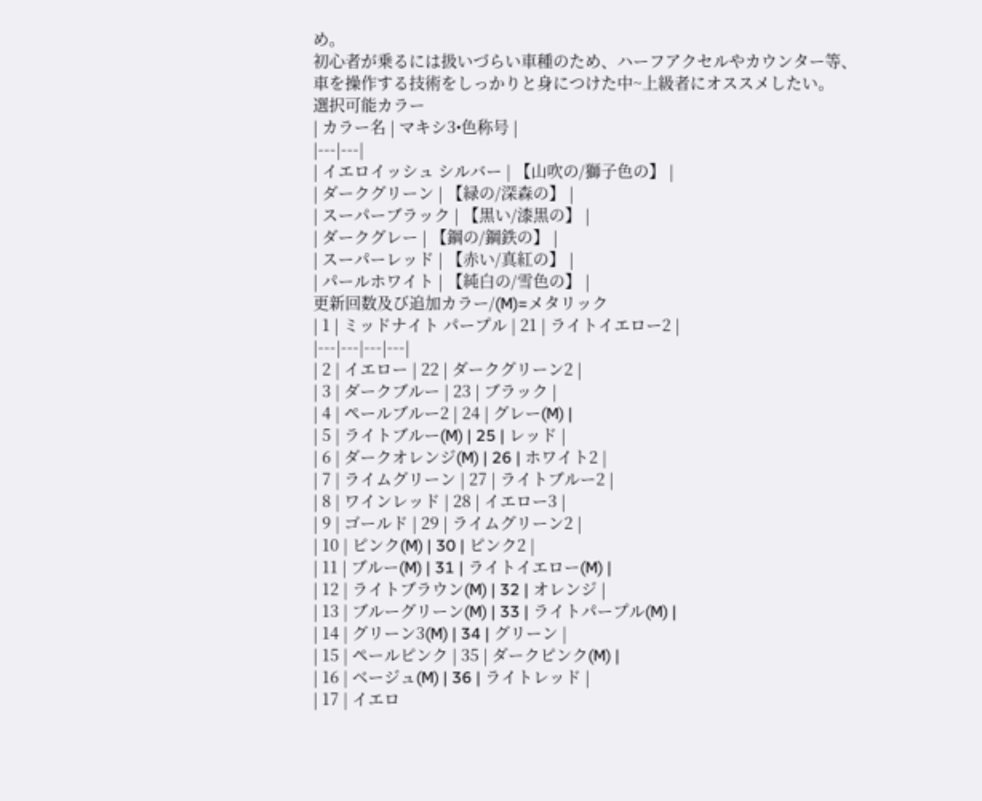め。
初心者が乗るには扱いづらい車種のため、ハーフアクセルやカウンター等、車を操作する技術をしっかりと身につけた中~上級者にオススメしたい。
選択可能カラー
| カラー名 | マキシ3•色称号 |
|---|---|
| イエロイッシュ シルバー | 【山吹の/獅子色の】 |
| ダークグリーン | 【緑の/深森の】 |
| スーパーブラック | 【黒い/漆黒の】 |
| ダークグレー | 【鋼の/鋼鉄の】 |
| スーパーレッド | 【赤い/真紅の】 |
| パールホワイト | 【純白の/雪色の】 |
更新回数及び追加カラー/(M)=メタリック
| 1 | ミッドナイト パープル | 21 | ライトイエロー2 |
|---|---|---|---|
| 2 | イエロー | 22 | ダークグリーン2 |
| 3 | ダークブルー | 23 | ブラック |
| 4 | ペールブルー2 | 24 | グレー(M) |
| 5 | ライトブルー(M) | 25 | レッド |
| 6 | ダークオレンジ(M) | 26 | ホワイト2 |
| 7 | ライムグリーン | 27 | ライトブルー2 |
| 8 | ワインレッド | 28 | イエロー3 |
| 9 | ゴールド | 29 | ライムグリーン2 |
| 10 | ピンク(M) | 30 | ピンク2 |
| 11 | ブルー(M) | 31 | ライトイエロー(M) |
| 12 | ライトブラウン(M) | 32 | オレンジ |
| 13 | ブルーグリーン(M) | 33 | ライトパープル(M) |
| 14 | グリーン3(M) | 34 | グリーン |
| 15 | ペールピンク | 35 | ダークピンク(M) |
| 16 | ベージュ(M) | 36 | ライトレッド |
| 17 | イエロ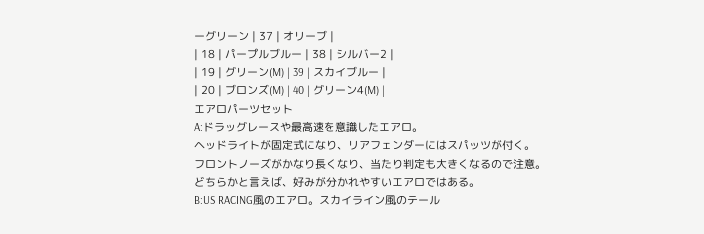ーグリーン | 37 | オリーブ |
| 18 | パープルブルー | 38 | シルバー2 |
| 19 | グリーン(M) | 39 | スカイブルー |
| 20 | ブロンズ(M) | 40 | グリーン4(M) |
エアロパーツセット
A:ドラッグレースや最高速を意識したエアロ。
ヘッドライトが固定式になり、リアフェンダーにはスパッツが付く。
フロントノーズがかなり長くなり、当たり判定も大きくなるので注意。
どちらかと言えば、好みが分かれやすいエアロではある。
B:US RACING風のエアロ。スカイライン風のテール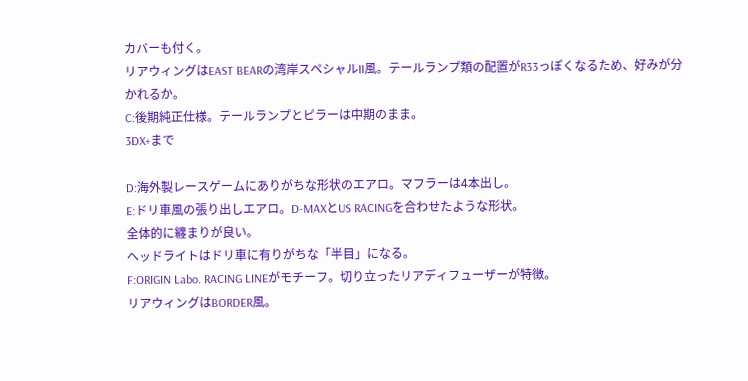カバーも付く。
リアウィングはEAST BEARの湾岸スペシャルII風。テールランプ類の配置がR33っぽくなるため、好みが分かれるか。
C:後期純正仕様。テールランプとピラーは中期のまま。
3DX+まで

D:海外製レースゲームにありがちな形状のエアロ。マフラーは4本出し。
E:ドリ車風の張り出しエアロ。D-MAXとUS RACINGを合わせたような形状。
全体的に纏まりが良い。
ヘッドライトはドリ車に有りがちな「半目」になる。
F:ORIGIN Labo. RACING LINEがモチーフ。切り立ったリアディフューザーが特徴。
リアウィングはBORDER風。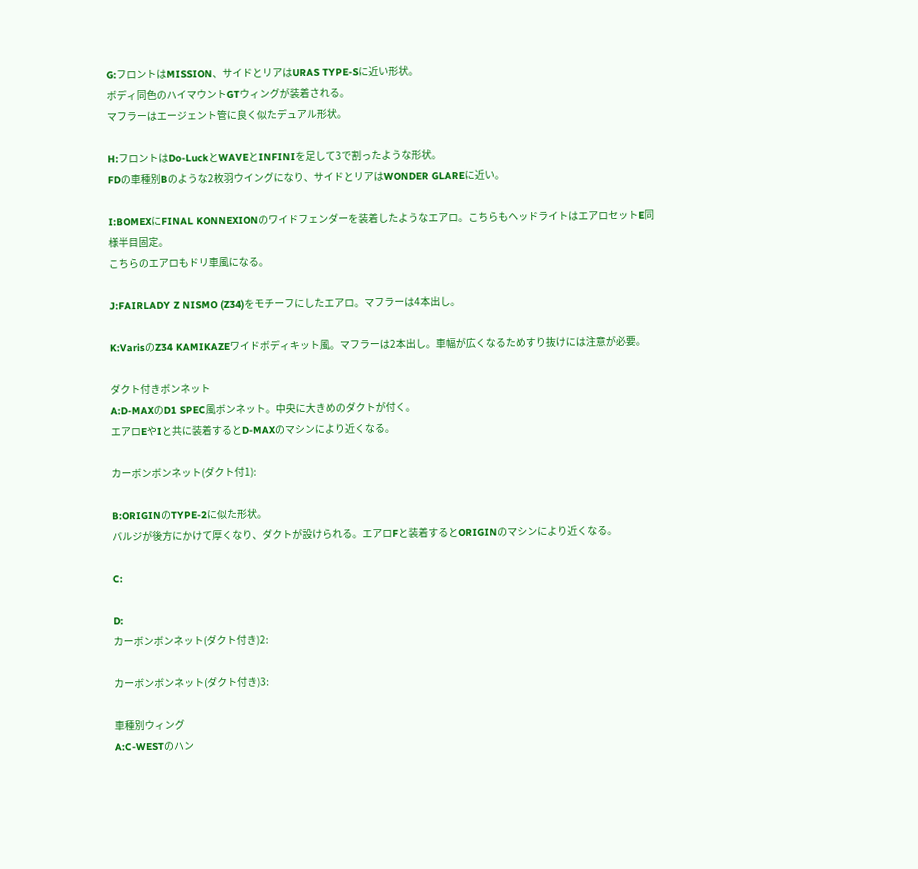G:フロントはMISSION、サイドとリアはURAS TYPE-Sに近い形状。
ボディ同色のハイマウントGTウィングが装着される。
マフラーはエージェント管に良く似たデュアル形状。

H:フロントはDo-LuckとWAVEとINFINIを足して3で割ったような形状。
FDの車種別Bのような2枚羽ウイングになり、サイドとリアはWONDER GLAREに近い。

I:BOMEXにFINAL KONNEXIONのワイドフェンダーを装着したようなエアロ。こちらもヘッドライトはエアロセットE同様半目固定。
こちらのエアロもドリ車風になる。

J:FAIRLADY Z NISMO (Z34)をモチーフにしたエアロ。マフラーは4本出し。

K:VarisのZ34 KAMIKAZEワイドボディキット風。マフラーは2本出し。車幅が広くなるためすり抜けには注意が必要。

ダクト付きボンネット
A:D-MAXのD1 SPEC風ボンネット。中央に大きめのダクトが付く。
エアロEやIと共に装着するとD-MAXのマシンにより近くなる。

カーボンボンネット(ダクト付1):

B:ORIGINのTYPE-2に似た形状。
バルジが後方にかけて厚くなり、ダクトが設けられる。エアロFと装着するとORIGINのマシンにより近くなる。

C:

D:
カーボンボンネット(ダクト付き)2:

カーボンボンネット(ダクト付き)3:

車種別ウィング
A:C-WESTのハン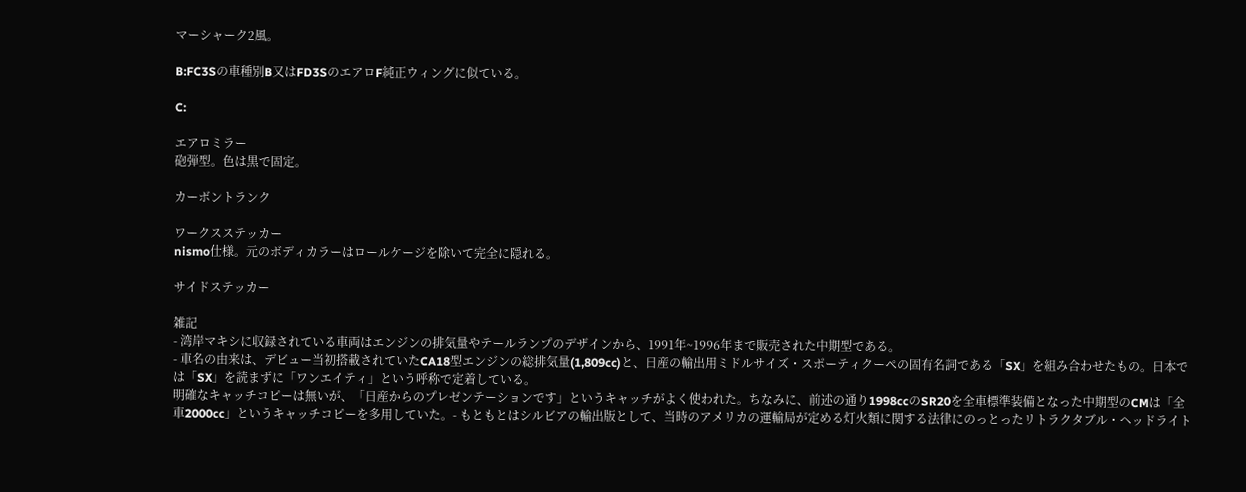マーシャーク2風。

B:FC3Sの車種別B又はFD3SのエアロF純正ウィングに似ている。

C:

エアロミラー
砲弾型。色は黒で固定。

カーボントランク

ワークスステッカー
nismo仕様。元のボディカラーはロールケージを除いて完全に隠れる。

サイドステッカー

雑記
- 湾岸マキシに収録されている車両はエンジンの排気量やテールランプのデザインから、1991年~1996年まで販売された中期型である。
- 車名の由来は、デビュー当初搭載されていたCA18型エンジンの総排気量(1,809cc)と、日産の輸出用ミドルサイズ・スポーティクーペの固有名詞である「SX」を組み合わせたもの。日本では「SX」を読まずに「ワンエイティ」という呼称で定着している。
明確なキャッチコピーは無いが、「日産からのプレゼンテーションです」というキャッチがよく使われた。ちなみに、前述の通り1998ccのSR20を全車標準装備となった中期型のCMは「全車2000cc」というキャッチコピーを多用していた。- もともとはシルビアの輸出版として、当時のアメリカの運輸局が定める灯火類に関する法律にのっとったリトラクタブル・ヘッドライト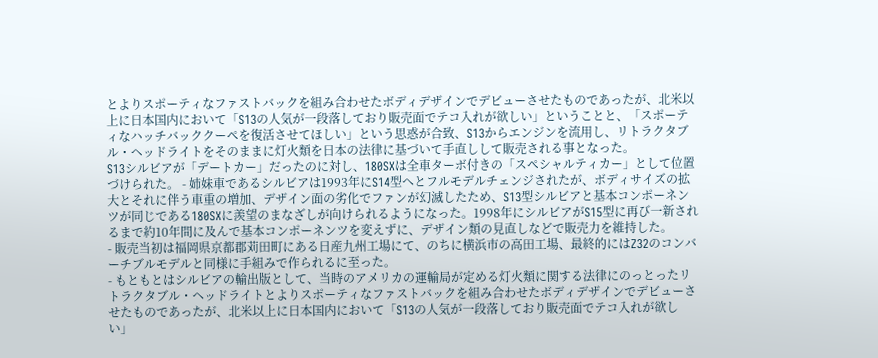とよりスポーティなファストバックを組み合わせたボディデザインでデビューさせたものであったが、北米以上に日本国内において「S13の人気が一段落しており販売面でテコ入れが欲しい」ということと、「スポーティなハッチバッククーペを復活させてほしい」という思惑が合致、S13からエンジンを流用し、リトラクタブル・ヘッドライトをそのままに灯火類を日本の法律に基づいて手直しして販売される事となった。
S13シルビアが「デートカー」だったのに対し、180SXは全車ターボ付きの「スペシャルティカー」として位置づけられた。 - 姉妹車であるシルビアは1993年にS14型へとフルモデルチェンジされたが、ボディサイズの拡大とそれに伴う車重の増加、デザイン面の劣化でファンが幻滅したため、S13型シルビアと基本コンポーネンツが同じである180SXに羨望のまなざしが向けられるようになった。1998年にシルビアがS15型に再び一新されるまで約10年間に及んで基本コンポーネンツを変えずに、デザイン類の見直しなどで販売力を維持した。
- 販売当初は福岡県京都郡苅田町にある日産九州工場にて、のちに横浜市の高田工場、最終的にはZ32のコンバーチブルモデルと同様に手組みで作られるに至った。
- もともとはシルビアの輸出版として、当時のアメリカの運輸局が定める灯火類に関する法律にのっとったリトラクタブル・ヘッドライトとよりスポーティなファストバックを組み合わせたボディデザインでデビューさせたものであったが、北米以上に日本国内において「S13の人気が一段落しており販売面でテコ入れが欲しい」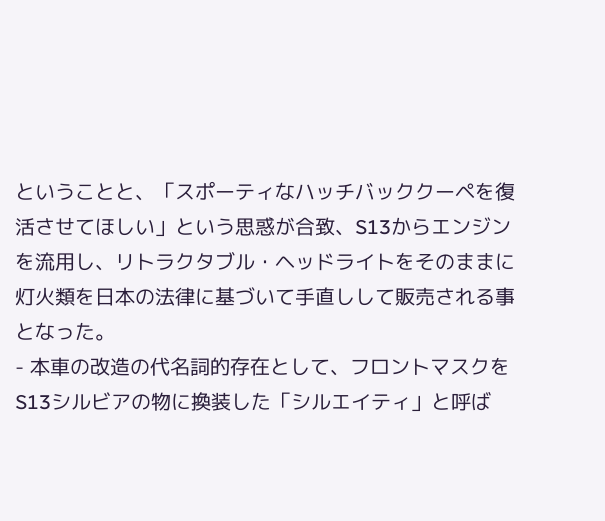ということと、「スポーティなハッチバッククーペを復活させてほしい」という思惑が合致、S13からエンジンを流用し、リトラクタブル・ヘッドライトをそのままに灯火類を日本の法律に基づいて手直しして販売される事となった。
- 本車の改造の代名詞的存在として、フロントマスクをS13シルビアの物に換装した「シルエイティ」と呼ば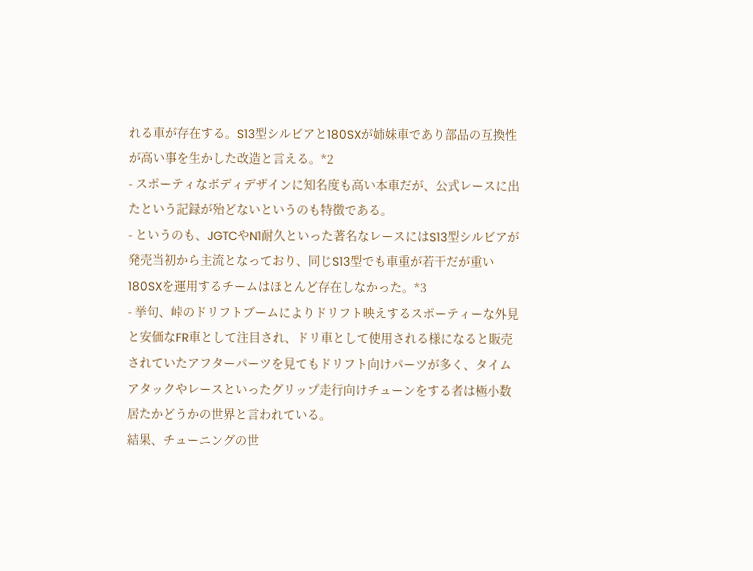れる車が存在する。S13型シルビアと180SXが姉妹車であり部品の互換性が高い事を生かした改造と言える。*2
- スポーティなボディデザインに知名度も高い本車だが、公式レースに出たという記録が殆どないというのも特徴である。
- というのも、JGTCやN1耐久といった著名なレースにはS13型シルビアが発売当初から主流となっており、同じS13型でも車重が若干だが重い180SXを運用するチームはほとんど存在しなかった。*3
- 挙句、峠のドリフトブームによりドリフト映えするスポーティーな外見と安価なFR車として注目され、ドリ車として使用される様になると販売されていたアフターパーツを見てもドリフト向けパーツが多く、タイムアタックやレースといったグリップ走行向けチューンをする者は極小数居たかどうかの世界と言われている。
結果、チューニングの世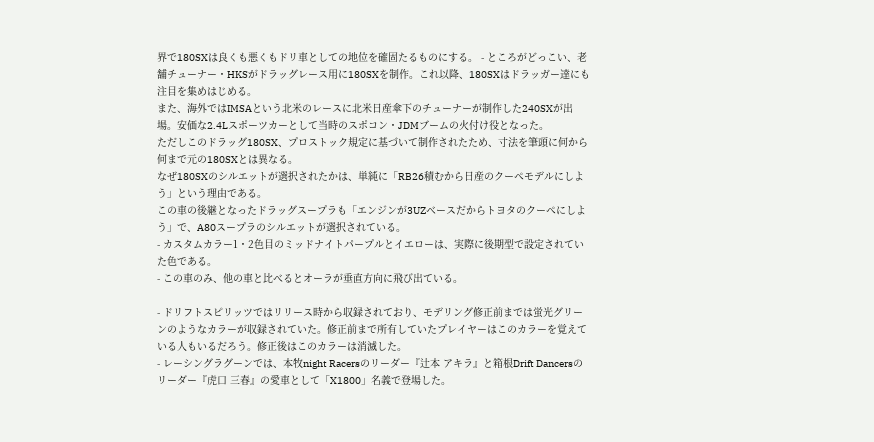界で180SXは良くも悪くもドリ車としての地位を確固たるものにする。 - ところがどっこい、老舗チューナー・HKSがドラッグレース用に180SXを制作。これ以降、180SXはドラッガー達にも注目を集めはじめる。
また、海外ではIMSAという北米のレースに北米日産傘下のチューナーが制作した240SXが出場。安価な2.4Lスポーツカーとして当時のスポコン・JDMブームの火付け役となった。
ただしこのドラッグ180SX、プロストック規定に基づいて制作されたため、寸法を筆頭に何から何まで元の180SXとは異なる。
なぜ180SXのシルエットが選択されたかは、単純に「RB26積むから日産のクーペモデルにしよう」という理由である。
この車の後継となったドラッグスープラも「エンジンが3UZベースだからトヨタのクーペにしよう」で、A80スープラのシルエットが選択されている。
- カスタムカラー1・2色目のミッドナイトパープルとイエローは、実際に後期型で設定されていた色である。
- この車のみ、他の車と比べるとオーラが垂直方向に飛び出ている。

- ドリフトスピリッツではリリース時から収録されており、モデリング修正前までは蛍光グリーンのようなカラーが収録されていた。修正前まで所有していたプレイヤーはこのカラーを覚えている人もいるだろう。修正後はこのカラーは消滅した。
- レーシングラグーンでは、本牧night Racersのリーダー『辻本 アキラ』と箱根Drift Dancersのリーダー『虎口 三春』の愛車として「X1800」名義で登場した。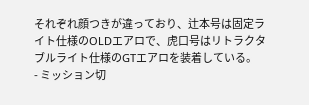それぞれ顔つきが違っており、辻本号は固定ライト仕様のOLDエアロで、虎口号はリトラクタブルライト仕様のGTエアロを装着している。
- ミッション切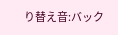り替え音:バック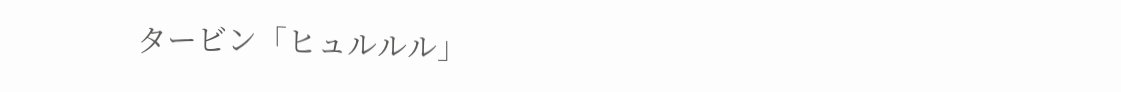タービン「ヒュルルル」